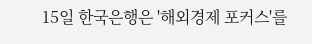15일 한국은행은 '해외경제 포커스'를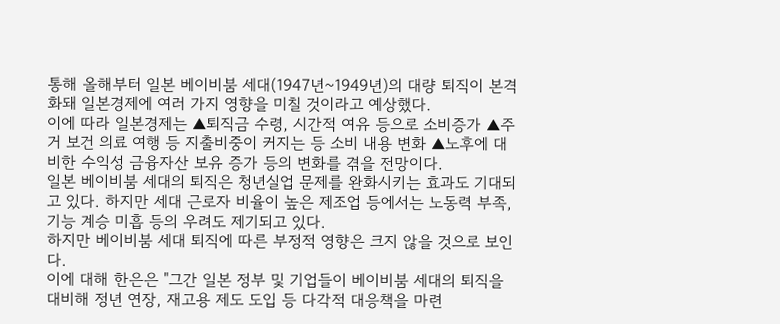통해 올해부터 일본 베이비붐 세대(1947년~1949년)의 대량 퇴직이 본격화돼 일본경제에 여러 가지 영향을 미칠 것이라고 예상했다.
이에 따라 일본경제는 ▲퇴직금 수령, 시간적 여유 등으로 소비증가 ▲주거 보건 의료 여행 등 지출비중이 커지는 등 소비 내용 변화 ▲노후에 대비한 수익성 금융자산 보유 증가 등의 변화를 겪을 전망이다.
일본 베이비붐 세대의 퇴직은 청년실업 문제를 완화시키는 효과도 기대되고 있다. 하지만 세대 근로자 비율이 높은 제조업 등에서는 노동력 부족, 기능 계승 미흡 등의 우려도 제기되고 있다.
하지만 베이비붐 세대 퇴직에 따른 부정적 영향은 크지 않을 것으로 보인다.
이에 대해 한은은 "그간 일본 정부 및 기업들이 베이비붐 세대의 퇴직을 대비해 정년 연장, 재고용 제도 도입 등 다각적 대응책을 마련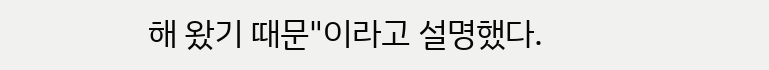해 왔기 때문"이라고 설명했다.